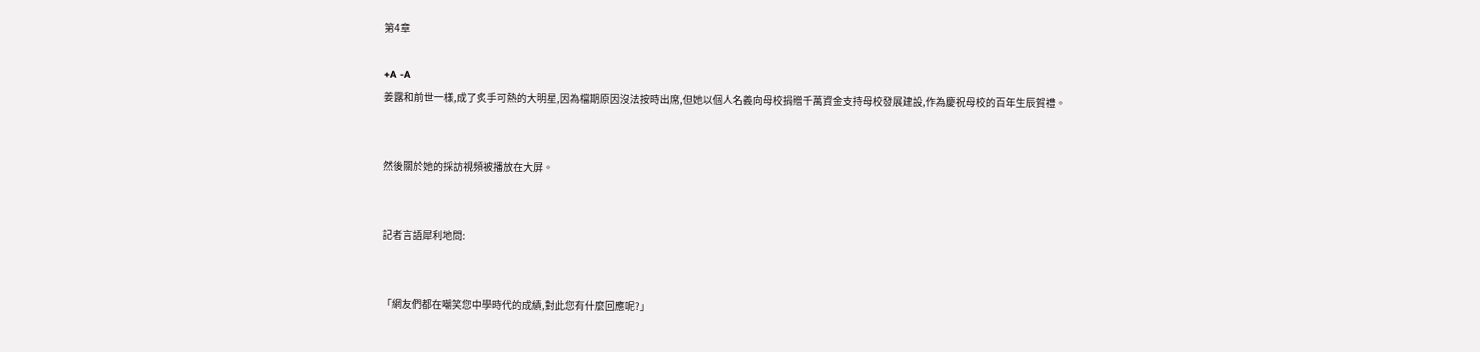第4章

+A -A
姜露和前世一樣,成了炙手可熱的大明星,因為檔期原因沒法按時出席,但她以個人名義向母校捐贈千萬資金支持母校發展建設,作為慶祝母校的百年生辰賀禮。


然後關於她的採訪視頻被播放在大屏。


記者言語犀利地問:


「網友們都在嘲笑您中學時代的成績,對此您有什麼回應呢?」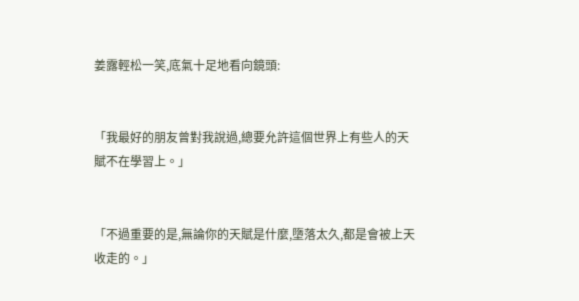姜露輕松一笑,底氣十足地看向鏡頭:


「我最好的朋友曾對我說過,總要允許這個世界上有些人的天賦不在學習上。」


「不過重要的是,無論你的天賦是什麼,墮落太久,都是會被上天收走的。」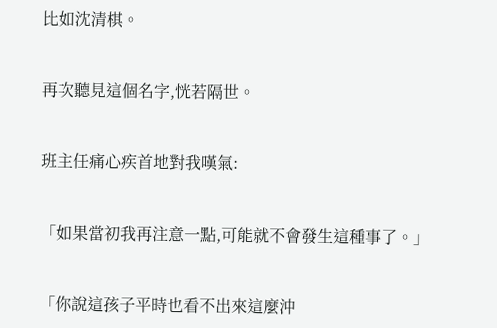比如沈清棋。


再次聽見這個名字,恍若隔世。


班主任痛心疾首地對我嘆氣:


「如果當初我再注意一點,可能就不會發生這種事了。」


「你說這孩子平時也看不出來這麼沖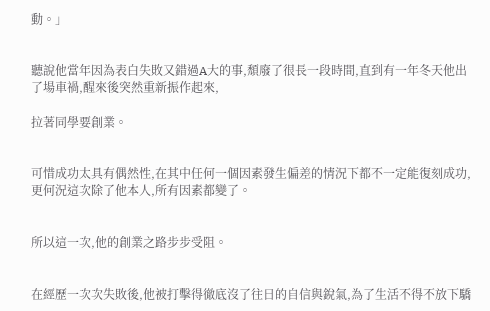動。」


聽說他當年因為表白失敗又錯過A大的事,頹廢了很長一段時間,直到有一年冬天他出了場車禍,醒來後突然重新振作起來,

拉著同學要創業。


可惜成功太具有偶然性,在其中任何一個因素發生偏差的情況下都不一定能復刻成功,更何況這次除了他本人,所有因素都變了。


所以這一次,他的創業之路步步受阻。


在經歷一次次失敗後,他被打擊得徹底沒了往日的自信與銳氣,為了生活不得不放下驕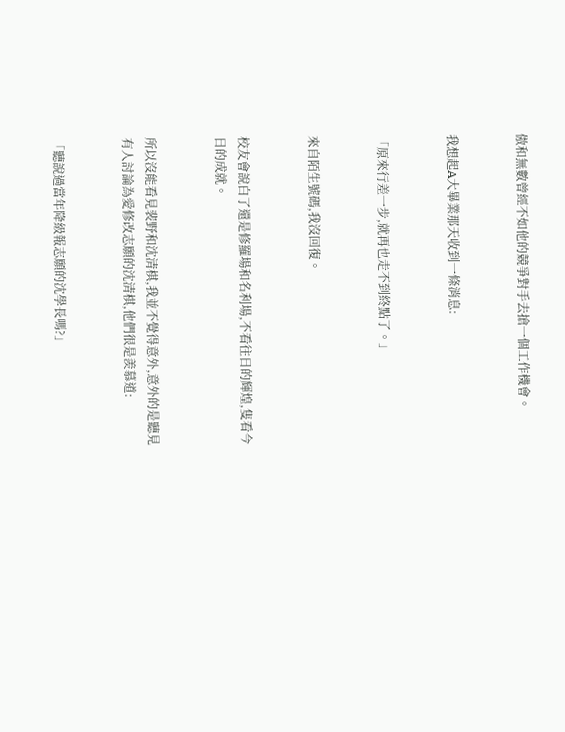傲和無數曾經不如他的競爭對手去搶一個工作機會。


我想起A大畢業那天收到一條消息:


「原來行差一步,就再也走不到終點了。」


來自陌生號碼,我沒回復。


校友會說白了還是修羅場和名利場,不看往日的輝煌,隻看今日的成就。


所以沒能看見裴野和沈清棋,我並不覺得意外,意外的是聽見有人討論為愛修改志願的沈清棋,他們很是羨慕道:


「聽說過當年降級報志願的沈學長嗎?」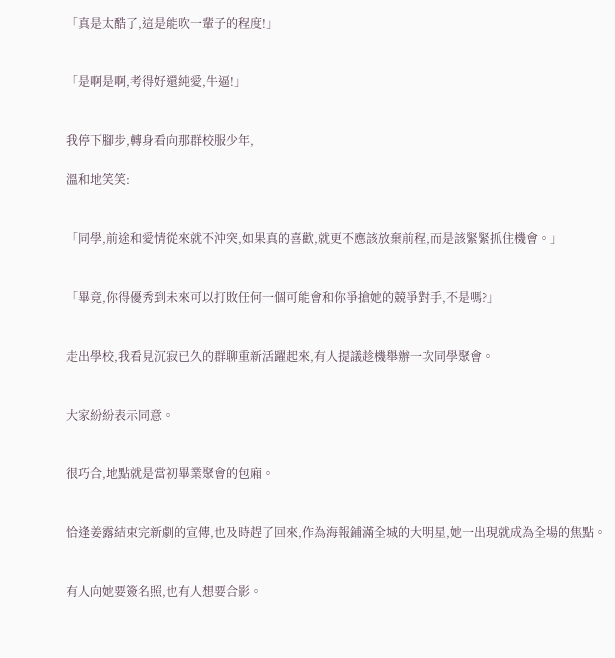「真是太酷了,這是能吹一輩子的程度!」


「是啊是啊,考得好還純愛,牛逼!」


我停下腳步,轉身看向那群校服少年,

溫和地笑笑:


「同學,前途和愛情從來就不沖突,如果真的喜歡,就更不應該放棄前程,而是該緊緊抓住機會。」


「畢竟,你得優秀到未來可以打敗任何一個可能會和你爭搶她的競爭對手,不是嗎?」


走出學校,我看見沉寂已久的群聊重新活躍起來,有人提議趁機舉辦一次同學聚會。


大家紛紛表示同意。


很巧合,地點就是當初畢業聚會的包廂。


恰逢姜露結束完新劇的宣傳,也及時趕了回來,作為海報鋪滿全城的大明星,她一出現就成為全場的焦點。


有人向她要簽名照,也有人想要合影。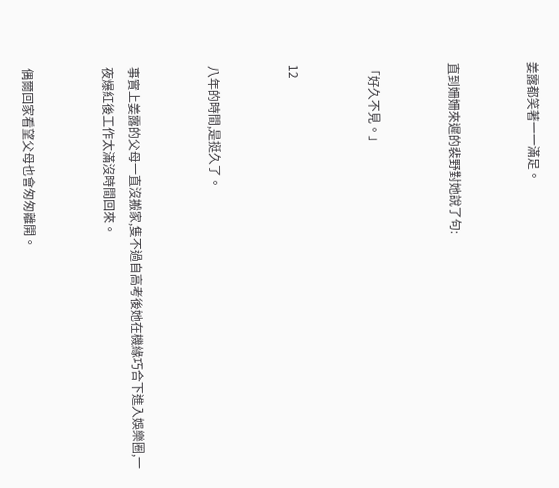姜露都笑著一一滿足。


直到姍姍來遲的裴野對她說了句:


「好久不見。」


12


八年的時間,是挺久了。


事實上姜露的父母一直沒搬家,隻不過自高考後她在機緣巧合下進入娛樂圈,一夜爆紅後工作太滿沒時間回來。


偶爾回家看望父母也會匆匆離開。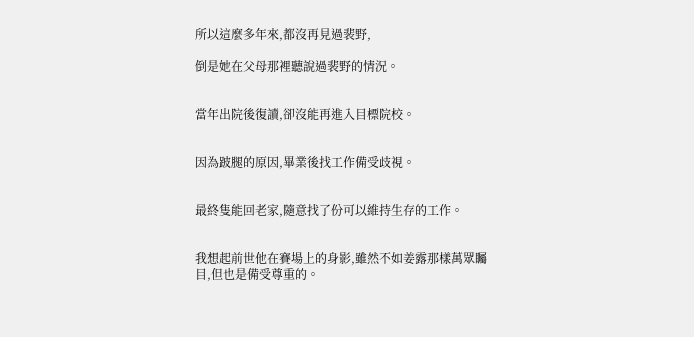所以這麼多年來,都沒再見過裴野,

倒是她在父母那裡聽說過裴野的情況。


當年出院後復讀,卻沒能再進入目標院校。


因為跛腿的原因,畢業後找工作備受歧視。


最終隻能回老家,隨意找了份可以維持生存的工作。


我想起前世他在賽場上的身影,雖然不如姜露那樣萬眾矚目,但也是備受尊重的。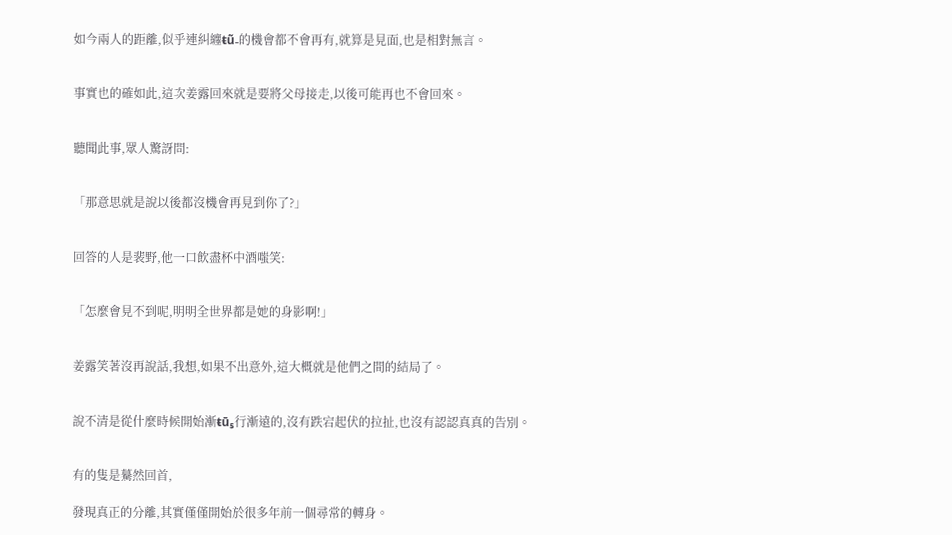如今兩人的距離,似乎連糾纏ŧũ₋的機會都不會再有,就算是見面,也是相對無言。


事實也的確如此,這次姜露回來就是要將父母接走,以後可能再也不會回來。


聽聞此事,眾人驚訝問:


「那意思就是說以後都沒機會再見到你了?」


回答的人是裴野,他一口飲盡杯中酒嗤笑:


「怎麼會見不到呢,明明全世界都是她的身影啊!」


姜露笑著沒再說話,我想,如果不出意外,這大概就是他們之間的結局了。


說不清是從什麼時候開始漸ŧū₅行漸遠的,沒有跌宕起伏的拉扯,也沒有認認真真的告別。


有的隻是驀然回首,

發現真正的分離,其實僅僅開始於很多年前一個尋常的轉身。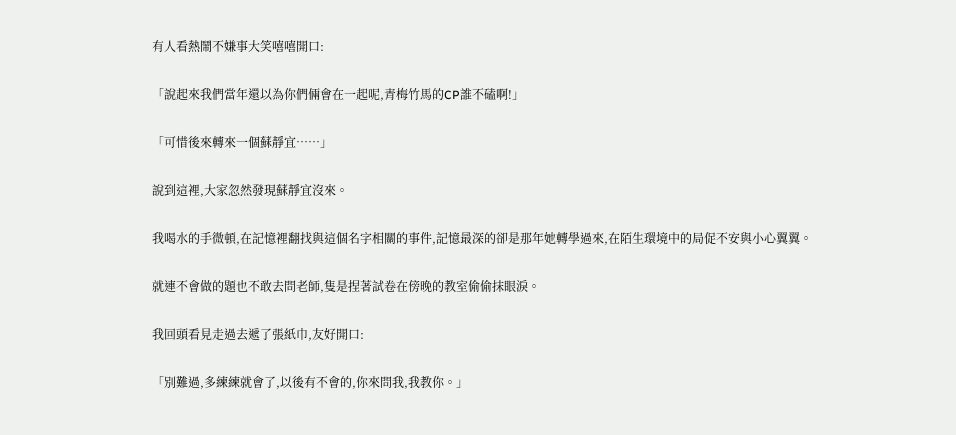有人看熱鬧不嫌事大笑嘻嘻開口:


「說起來我們當年還以為你們倆會在一起呢,青梅竹馬的CP誰不磕啊!」


「可惜後來轉來一個蘇靜宜……」


說到這裡,大家忽然發現蘇靜宜沒來。


我喝水的手微頓,在記憶裡翻找與這個名字相關的事件,記憶最深的卻是那年她轉學過來,在陌生環境中的局促不安與小心翼翼。


就連不會做的題也不敢去問老師,隻是捏著試卷在傍晚的教室偷偷抹眼淚。


我回頭看見走過去遞了張紙巾,友好開口:


「別難過,多練練就會了,以後有不會的,你來問我,我教你。」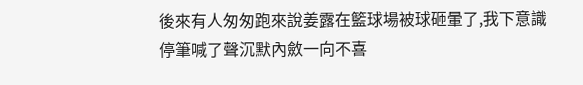後來有人匆匆跑來說姜露在籃球場被球砸暈了,我下意識停筆喊了聲沉默內斂一向不喜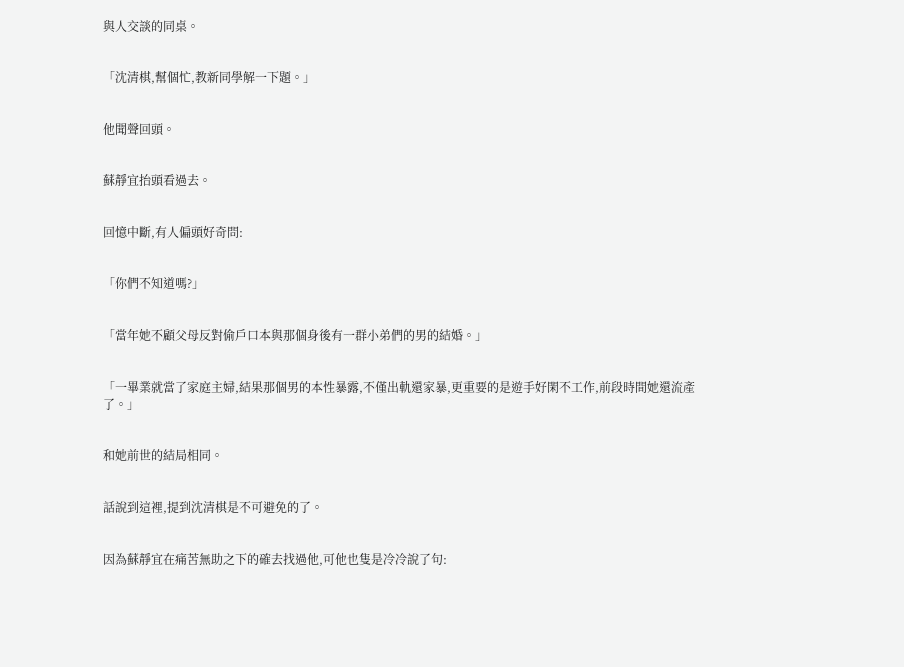與人交談的同桌。


「沈清棋,幫個忙,教新同學解一下題。」


他聞聲回頭。


蘇靜宜抬頭看過去。


回憶中斷,有人偏頭好奇問:


「你們不知道嗎?」


「當年她不顧父母反對偷戶口本與那個身後有一群小弟們的男的結婚。」


「一畢業就當了家庭主婦,結果那個男的本性暴露,不僅出軌還家暴,更重要的是遊手好閑不工作,前段時間她還流產了。」


和她前世的結局相同。


話說到這裡,提到沈清棋是不可避免的了。


因為蘇靜宜在痛苦無助之下的確去找過他,可他也隻是冷冷說了句: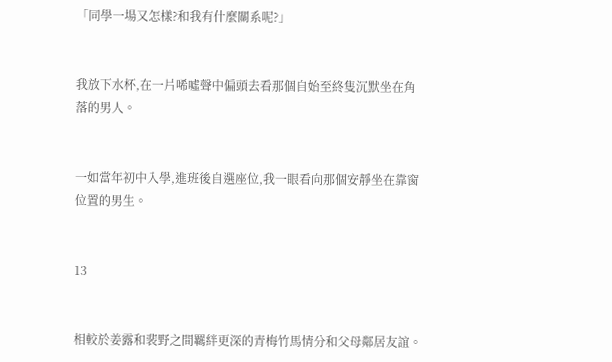「同學一場又怎樣?和我有什麼關系呢?」


我放下水杯,在一片唏噓聲中偏頭去看那個自始至終隻沉默坐在角落的男人。


一如當年初中入學,進班後自選座位,我一眼看向那個安靜坐在靠窗位置的男生。


13


相較於姜露和裴野之間羈絆更深的青梅竹馬情分和父母鄰居友誼。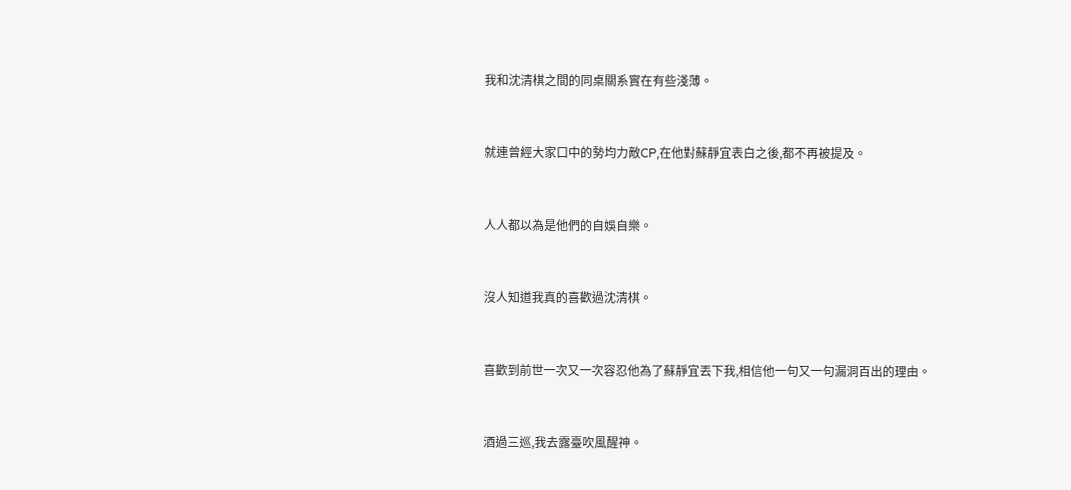我和沈清棋之間的同桌關系實在有些淺薄。


就連曾經大家口中的勢均力敵CP,在他對蘇靜宜表白之後,都不再被提及。


人人都以為是他們的自娛自樂。


沒人知道我真的喜歡過沈清棋。


喜歡到前世一次又一次容忍他為了蘇靜宜丟下我,相信他一句又一句漏洞百出的理由。


酒過三巡,我去露臺吹風醒神。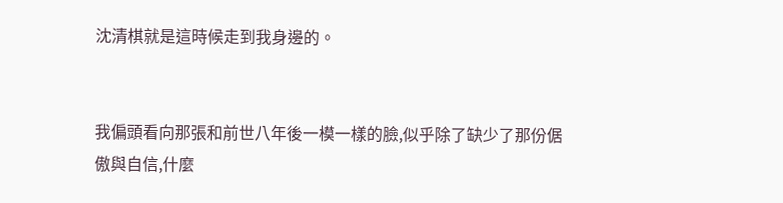沈清棋就是這時候走到我身邊的。


我偏頭看向那張和前世八年後一模一樣的臉,似乎除了缺少了那份倨傲與自信,什麼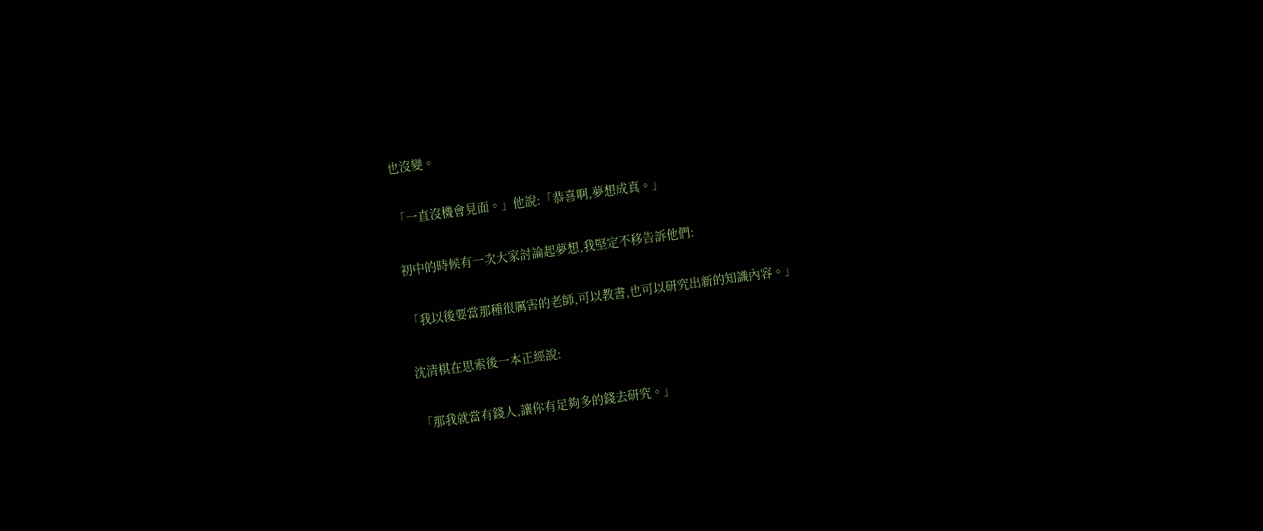也沒變。


「一直沒機會見面。」他說:「恭喜啊,夢想成真。」


初中的時候有一次大家討論起夢想,我堅定不移告訴他們:


「我以後要當那種很厲害的老師,可以教書,也可以研究出新的知識內容。」


沈清棋在思索後一本正經說:


「那我就當有錢人,讓你有足夠多的錢去研究。」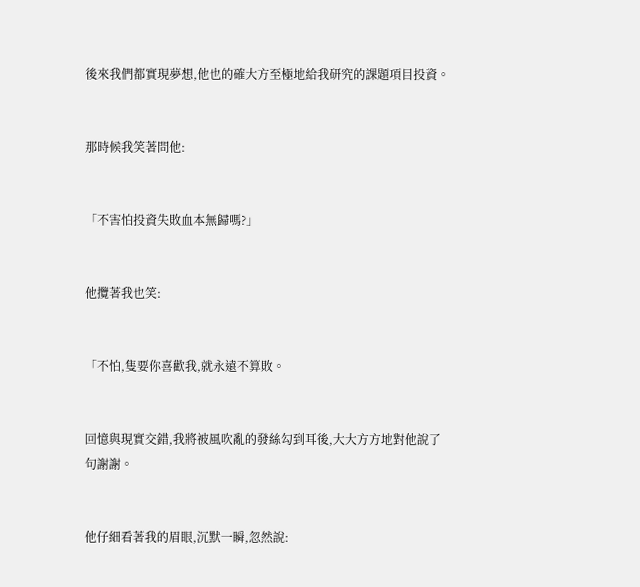後來我們都實現夢想,他也的確大方至極地給我研究的課題項目投資。


那時候我笑著問他:


「不害怕投資失敗血本無歸嗎?」


他攬著我也笑:


「不怕,隻要你喜歡我,就永遠不算敗。


回憶與現實交錯,我將被風吹亂的發絲勾到耳後,大大方方地對他說了句謝謝。


他仔細看著我的眉眼,沉默一瞬,忽然說: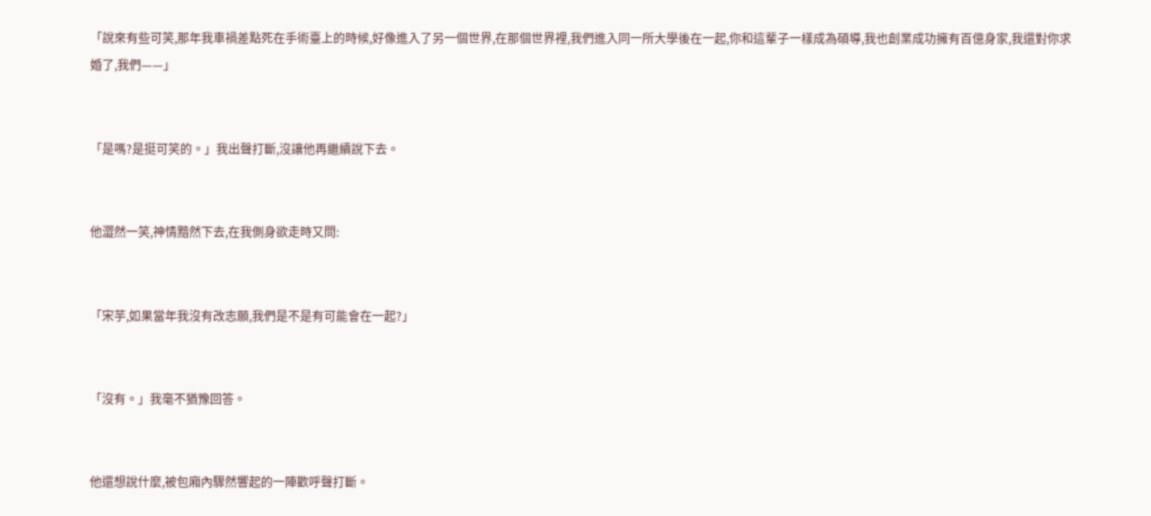「說來有些可笑,那年我車禍差點死在手術臺上的時候,好像進入了另一個世界,在那個世界裡,我們進入同一所大學後在一起,你和這輩子一樣成為碩導,我也創業成功擁有百億身家,我還對你求婚了,我們——」


「是嗎?是挺可笑的。」我出聲打斷,沒讓他再繼續說下去。


他澀然一笑,神情黯然下去,在我側身欲走時又問:


「宋芋,如果當年我沒有改志願,我們是不是有可能會在一起?」


「沒有。」我毫不猶豫回答。


他還想說什麼,被包廂內驟然響起的一陣歡呼聲打斷。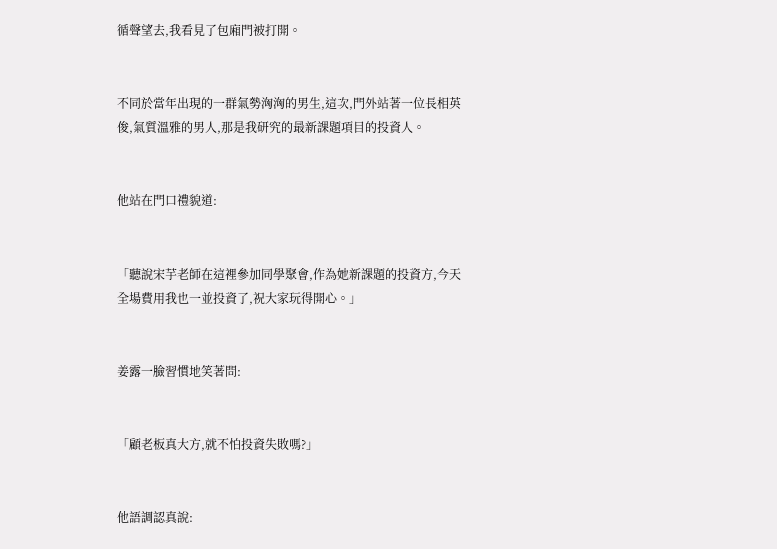循聲望去,我看見了包廂門被打開。


不同於當年出現的一群氣勢洶洶的男生,這次,門外站著一位長相英俊,氣質溫雅的男人,那是我研究的最新課題項目的投資人。


他站在門口禮貌道:


「聽說宋芋老師在這裡參加同學聚會,作為她新課題的投資方,今天全場費用我也一並投資了,祝大家玩得開心。」


姜露一臉習慣地笑著問:


「顧老板真大方,就不怕投資失敗嗎?」


他語調認真說: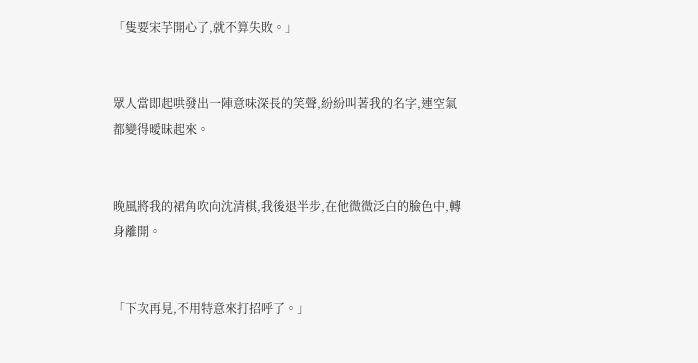「隻要宋芋開心了,就不算失敗。」


眾人當即起哄發出一陣意味深長的笑聲,紛紛叫著我的名字,連空氣都變得曖昧起來。


晚風將我的裙角吹向沈清棋,我後退半步,在他微微泛白的臉色中,轉身離開。


「下次再見,不用特意來打招呼了。」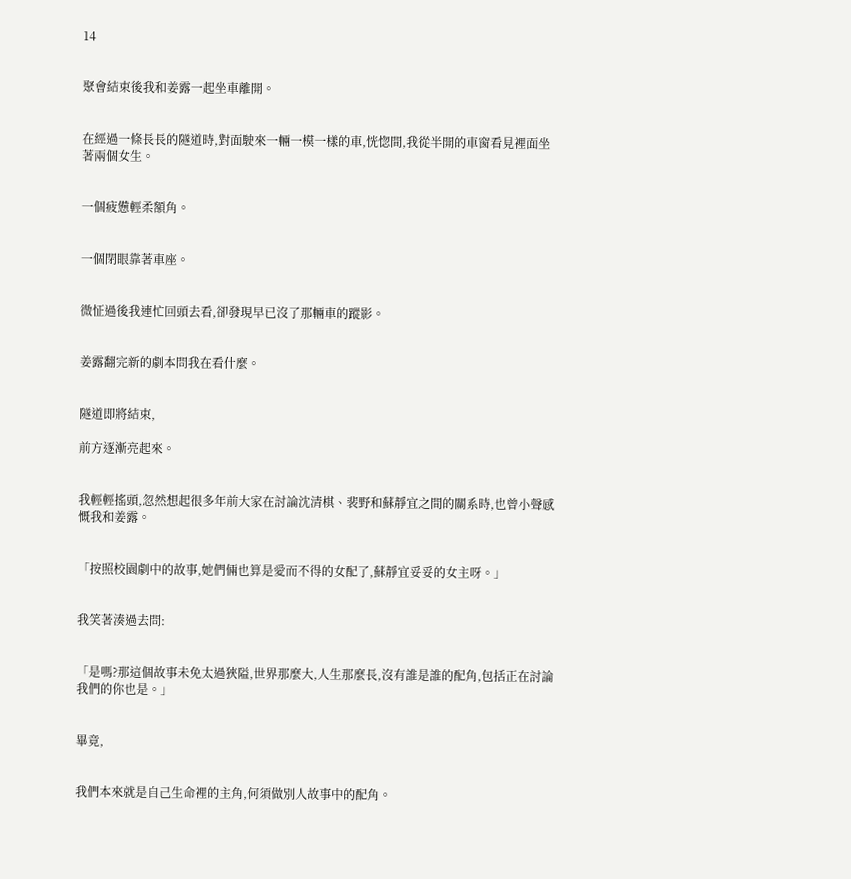14


聚會結束後我和姜露一起坐車離開。


在經過一條長長的隧道時,對面駛來一輛一模一樣的車,恍惚間,我從半開的車窗看見裡面坐著兩個女生。


一個疲憊輕柔額角。


一個閉眼靠著車座。


微怔過後我連忙回頭去看,卻發現早已沒了那輛車的蹤影。


姜露翻完新的劇本問我在看什麼。


隧道即將結束,

前方逐漸亮起來。


我輕輕搖頭,忽然想起很多年前大家在討論沈清棋、裴野和蘇靜宜之間的關系時,也曾小聲感慨我和姜露。


「按照校園劇中的故事,她們倆也算是愛而不得的女配了,蘇靜宜妥妥的女主呀。」


我笑著湊過去問:


「是嗎?那這個故事未免太過狹隘,世界那麼大,人生那麼長,沒有誰是誰的配角,包括正在討論我們的你也是。」


畢竟,


我們本來就是自己生命裡的主角,何須做別人故事中的配角。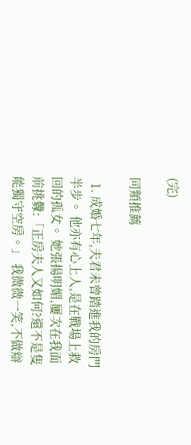(完)

同類推薦

  1. 成婚七年,夫君未曾踏進我的房門半步。 他亦有心上人,是在戰場上救回的孤女。 她張揚明媚,屢次在我面前挑釁:「正房夫人又如何?還不是隻能獨守空房。」 我微微一笑,不做辯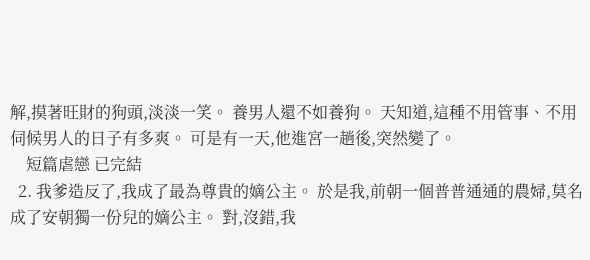解,摸著旺財的狗頭,淡淡一笑。 養男人還不如養狗。 天知道,這種不用管事、不用伺候男人的日子有多爽。 可是有一天,他進宮一趟後,突然變了。
    短篇虐戀 已完結
  2. 我爹造反了,我成了最為尊貴的嫡公主。 於是我,前朝一個普普通通的農婦,莫名成了安朝獨一份兒的嫡公主。 對,沒錯,我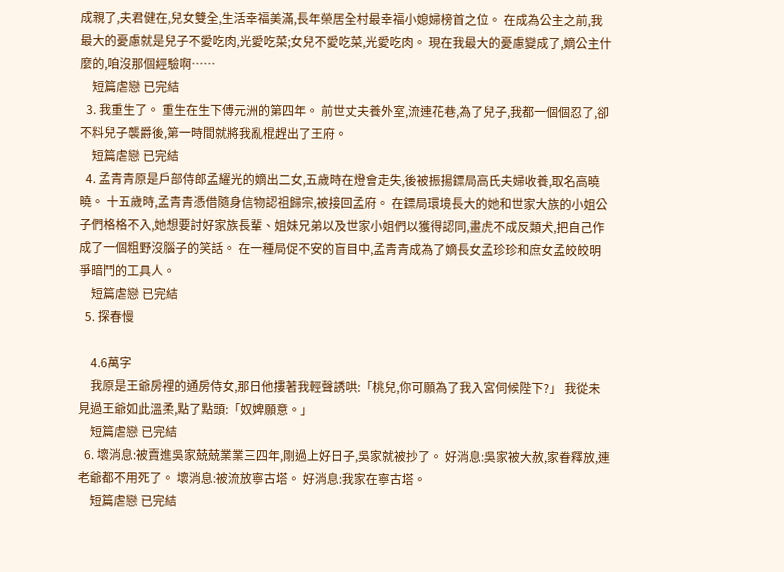成親了,夫君健在,兒女雙全,生活幸福美滿,長年榮居全村最幸福小媳婦榜首之位。 在成為公主之前,我最大的憂慮就是兒子不愛吃肉,光愛吃菜;女兒不愛吃菜,光愛吃肉。 現在我最大的憂慮變成了,嫡公主什麼的,咱沒那個經驗啊……
    短篇虐戀 已完結
  3. 我重生了。 重生在生下傅元洲的第四年。 前世丈夫養外室,流連花巷,為了兒子,我都一個個忍了,卻不料兒子襲爵後,第一時間就將我亂棍趕出了王府。
    短篇虐戀 已完結
  4. 孟青青原是戶部侍郎孟耀光的嫡出二女,五歲時在燈會走失,後被振揚鏢局高氏夫婦收養,取名高曉曉。 十五歲時,孟青青憑借隨身信物認祖歸宗,被接回孟府。 在鏢局環境長大的她和世家大族的小姐公子們格格不入,她想要討好家族長輩、姐妹兄弟以及世家小姐們以獲得認同,畫虎不成反類犬,把自己作成了一個粗野沒腦子的笑話。 在一種局促不安的盲目中,孟青青成為了嫡長女孟珍珍和庶女孟皎皎明爭暗鬥的工具人。
    短篇虐戀 已完結
  5. 探春慢

    4.6萬字
    我原是王爺房裡的通房侍女,那日他摟著我輕聲誘哄:「桃兒,你可願為了我入宮伺候陛下?」 我從未見過王爺如此溫柔,點了點頭:「奴婢願意。」
    短篇虐戀 已完結
  6. 壞消息:被賣進吳家兢兢業業三四年,剛過上好日子,吳家就被抄了。 好消息:吳家被大赦,家眷釋放,連老爺都不用死了。 壞消息:被流放寧古塔。 好消息:我家在寧古塔。
    短篇虐戀 已完結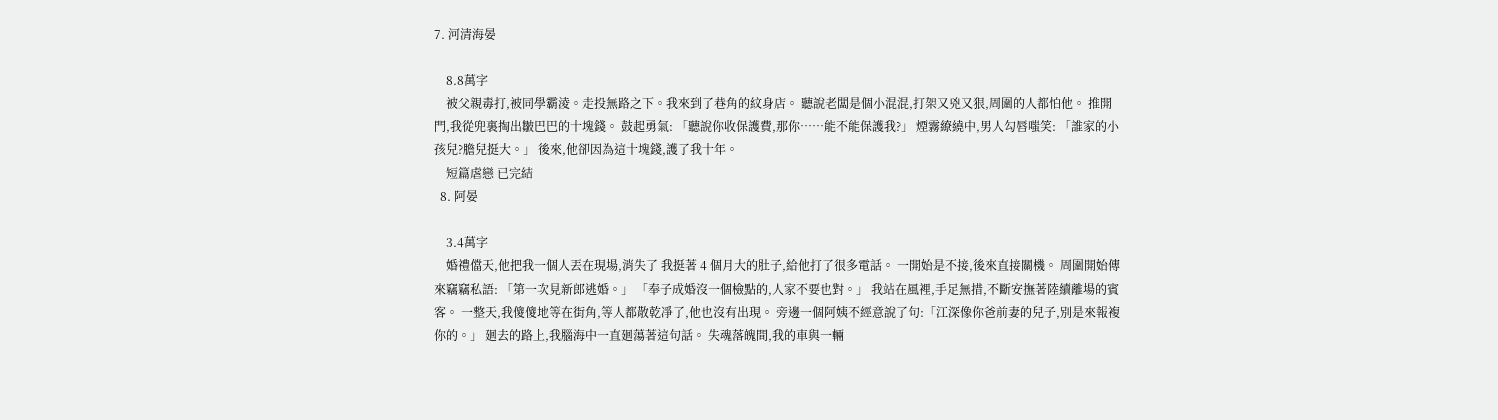7. 河清海晏

    8.8萬字
    被父親毒打,被同學霸淩。走投無路之下。我來到了巷角的紋身店。 聽說老闆是個小混混,打架又兇又狠,周圍的人都怕他。 推開門,我從兜裏掏出皺巴巴的十塊錢。 鼓起勇氣: 「聽說你收保護費,那你……能不能保護我?」 煙霧繚繞中,男人勾唇嗤笑: 「誰家的小孩兒?膽兒挺大。」 後來,他卻因為這十塊錢,護了我十年。
    短篇虐戀 已完結
  8. 阿晏

    3.4萬字
    婚禮儅天,他把我一個人丟在現場,消失了 我挺著 4 個月大的肚子,給他打了很多電話。 一開始是不接,後來直接關機。 周圍開始傳來竊竊私語: 「第一次見新郎逃婚。」 「奉子成婚沒一個檢點的,人家不要也對。」 我站在風裡,手足無措,不斷安撫著陸續離場的賓客。 一整天,我傻傻地等在街角,等人都散乾凈了,他也沒有出現。 旁邊一個阿姨不經意說了句:「江深像你爸前妻的兒子,別是來報複你的。」 廻去的路上,我腦海中一直廻蕩著這句話。 失魂落魄間,我的車與一輛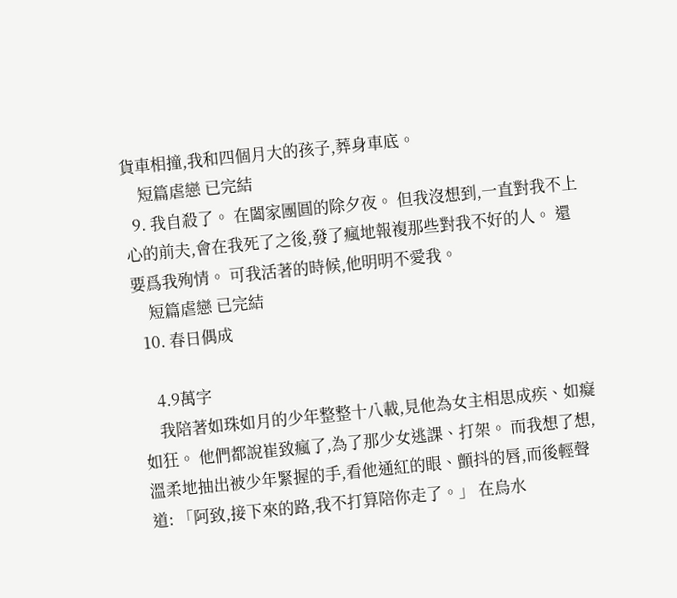貨車相撞,我和四個月大的孩子,葬身車底。
    短篇虐戀 已完結
  9. 我自殺了。 在闔家團圓的除夕夜。 但我沒想到,一直對我不上心的前夫,會在我死了之後,發了瘋地報複那些對我不好的人。 還要爲我殉情。 可我活著的時候,他明明不愛我。
    短篇虐戀 已完結
  10. 春日偶成

    4.9萬字
    我陪著如珠如月的少年整整十八載,見他為女主相思成疾、如癡如狂。 他們都說崔致瘋了,為了那少女逃課、打架。 而我想了想,溫柔地抽出被少年緊握的手,看他通紅的眼、顫抖的唇,而後輕聲道: 「阿致,接下來的路,我不打算陪你走了。」 在烏水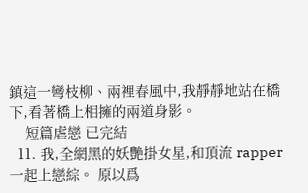鎮這一彎枝柳、兩裡春風中,我靜靜地站在橋下,看著橋上相擁的兩道身影。
    短篇虐戀 已完結
  11. 我,全網黑的妖艷掛女星,和頂流 rapper 一起上戀綜。 原以爲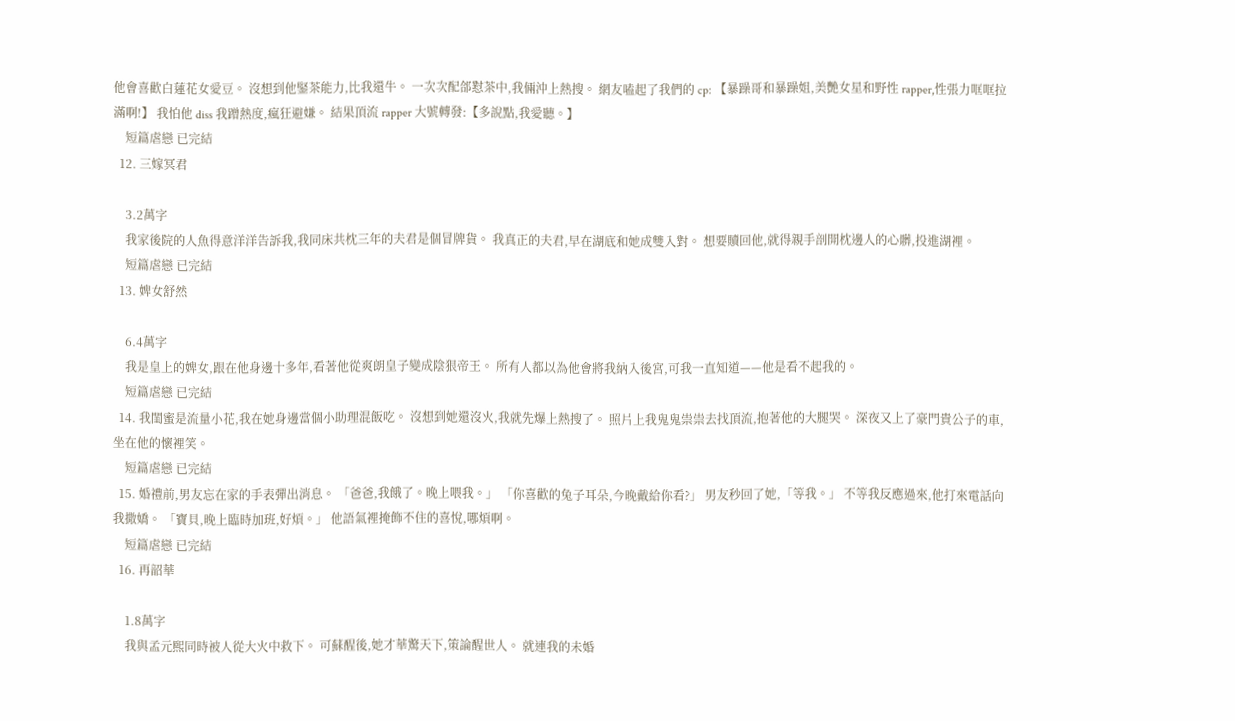他會喜歡白蓮花女愛豆。 沒想到他鋻茶能力,比我還牛。 一次次配郃懟茶中,我倆沖上熱搜。 網友嗑起了我們的 cp: 【暴躁哥和暴躁姐,美艷女星和野性 rapper,性張力哐哐拉滿啊!】 我怕他 diss 我蹭熱度,瘋狂避嫌。 結果頂流 rapper 大號轉發:【多說點,我愛聽。】
    短篇虐戀 已完結
  12. 三嫁冥君

    3.2萬字
    我家後院的人魚得意洋洋告訴我,我同床共枕三年的夫君是個冒牌貨。 我真正的夫君,早在湖底和她成雙入對。 想要贖回他,就得親手剖開枕邊人的心髒,投進湖裡。
    短篇虐戀 已完結
  13. 婢女舒然

    6.4萬字
    我是皇上的婢女,跟在他身邊十多年,看著他從爽朗皇子變成陰狠帝王。 所有人都以為他會將我納入後宮,可我一直知道——他是看不起我的。
    短篇虐戀 已完結
  14. 我閨蜜是流量小花,我在她身邊當個小助理混飯吃。 沒想到她還沒火,我就先爆上熱搜了。 照片上我鬼鬼祟祟去找頂流,抱著他的大腿哭。 深夜又上了豪門貴公子的車,坐在他的懷裡笑。
    短篇虐戀 已完結
  15. 婚禮前,男友忘在家的手表彈出消息。 「爸爸,我餓了。晚上喂我。」 「你喜歡的兔子耳朵,今晚戴給你看?」 男友秒回了她,「等我。」 不等我反應過來,他打來電話向我撒嬌。 「寶貝,晚上臨時加班,好煩。」 他語氣裡掩飾不住的喜悅,哪煩啊。
    短篇虐戀 已完結
  16. 再韶華

    1.8萬字
    我與孟元熙同時被人從大火中救下。 可蘇醒後,她才華驚天下,策論醒世人。 就連我的未婚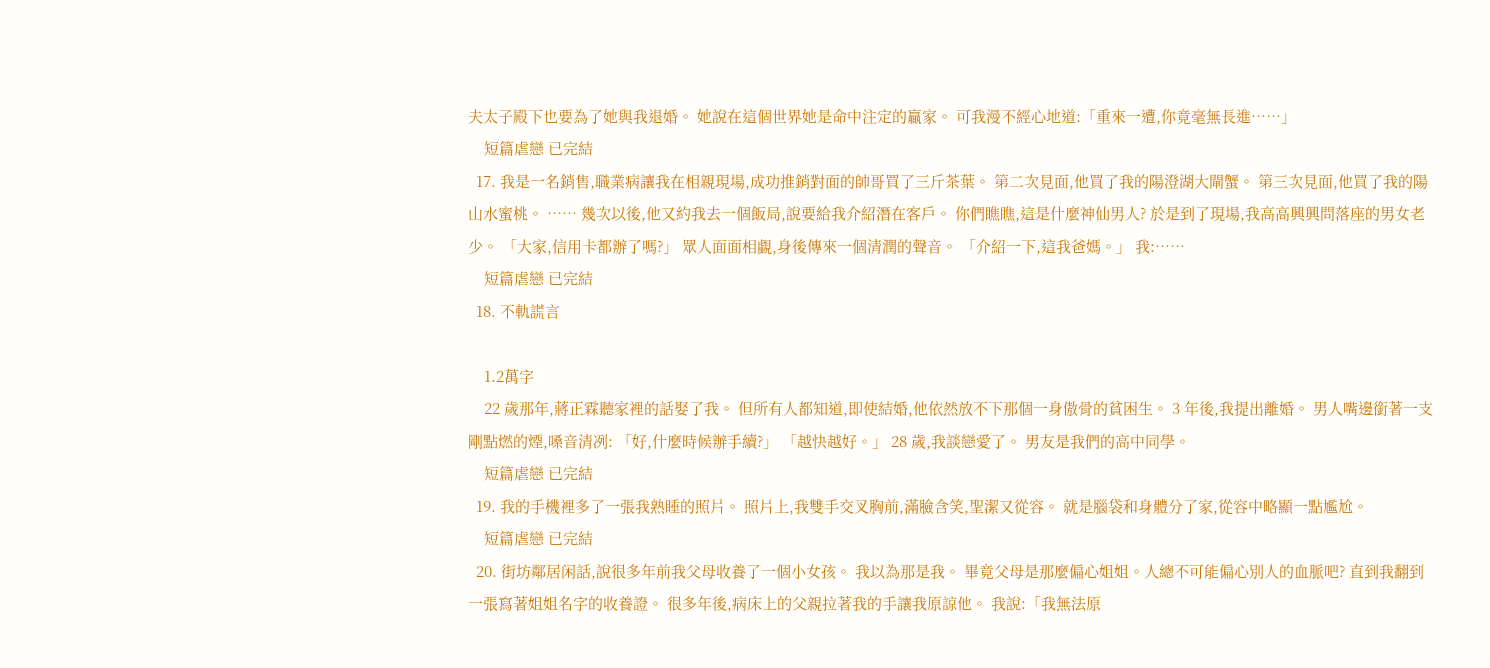夫太子殿下也要為了她與我退婚。 她說在這個世界她是命中注定的贏家。 可我漫不經心地道:「重來一遭,你竟毫無長進……」
    短篇虐戀 已完結
  17. 我是一名銷售,職業病讓我在相親現場,成功推銷對面的帥哥買了三斤茶葉。 第二次見面,他買了我的陽澄湖大閘蟹。 第三次見面,他買了我的陽山水蜜桃。 …… 幾次以後,他又約我去一個飯局,說要給我介紹潛在客戶。 你們瞧瞧,這是什麼神仙男人? 於是到了現場,我高高興興問落座的男女老少。 「大家,信用卡都辦了嗎?」 眾人面面相覷,身後傳來一個清潤的聲音。 「介紹一下,這我爸媽。」 我:……
    短篇虐戀 已完結
  18. 不軌謊言

    1.2萬字
    22 歲那年,蔣正霖聽家裡的話娶了我。 但所有人都知道,即使結婚,他依然放不下那個一身傲骨的貧困生。 3 年後,我提出離婚。 男人嘴邊銜著一支剛點燃的煙,嗓音清冽: 「好,什麼時候辦手續?」 「越快越好。」 28 歲,我談戀愛了。 男友是我們的高中同學。
    短篇虐戀 已完結
  19. 我的手機裡多了一張我熟睡的照片。 照片上,我雙手交叉胸前,滿臉含笑,聖潔又從容。 就是腦袋和身體分了家,從容中略顯一點尷尬。
    短篇虐戀 已完結
  20. 街坊鄰居闲話,說很多年前我父母收養了一個小女孩。 我以為那是我。 畢竟父母是那麼偏心姐姐。人總不可能偏心別人的血脈吧? 直到我翻到一張寫著姐姐名字的收養證。 很多年後,病床上的父親拉著我的手讓我原諒他。 我說:「我無法原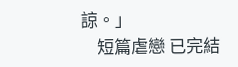諒。」
    短篇虐戀 已完結